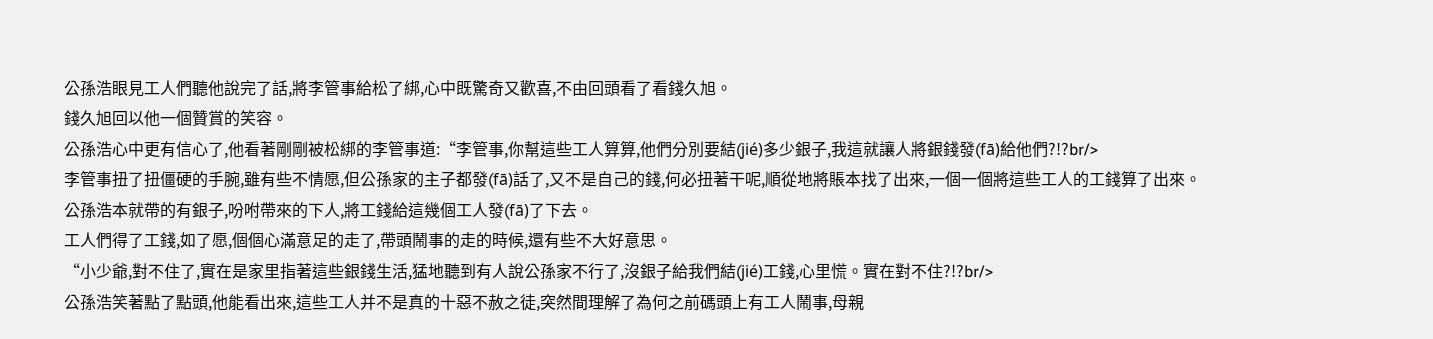公孫浩眼見工人們聽他說完了話,將李管事給松了綁,心中既驚奇又歡喜,不由回頭看了看錢久旭。
錢久旭回以他一個贊賞的笑容。
公孫浩心中更有信心了,他看著剛剛被松綁的李管事道:“李管事,你幫這些工人算算,他們分別要結(jié)多少銀子,我這就讓人將銀錢發(fā)給他們?!?br/>
李管事扭了扭僵硬的手腕,雖有些不情愿,但公孫家的主子都發(fā)話了,又不是自己的錢,何必扭著干呢,順從地將賬本找了出來,一個一個將這些工人的工錢算了出來。
公孫浩本就帶的有銀子,吩咐帶來的下人,將工錢給這幾個工人發(fā)了下去。
工人們得了工錢,如了愿,個個心滿意足的走了,帶頭鬧事的走的時候,還有些不大好意思。
“小少爺,對不住了,實在是家里指著這些銀錢生活,猛地聽到有人說公孫家不行了,沒銀子給我們結(jié)工錢,心里慌。實在對不住?!?br/>
公孫浩笑著點了點頭,他能看出來,這些工人并不是真的十惡不赦之徒,突然間理解了為何之前碼頭上有工人鬧事,母親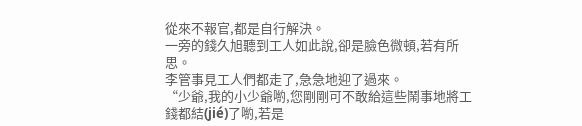從來不報官,都是自行解決。
一旁的錢久旭聽到工人如此說,卻是臉色微頓,若有所思。
李管事見工人們都走了,急急地迎了過來。
“少爺,我的小少爺喲,您剛剛可不敢給這些鬧事地將工錢都結(jié)了喲,若是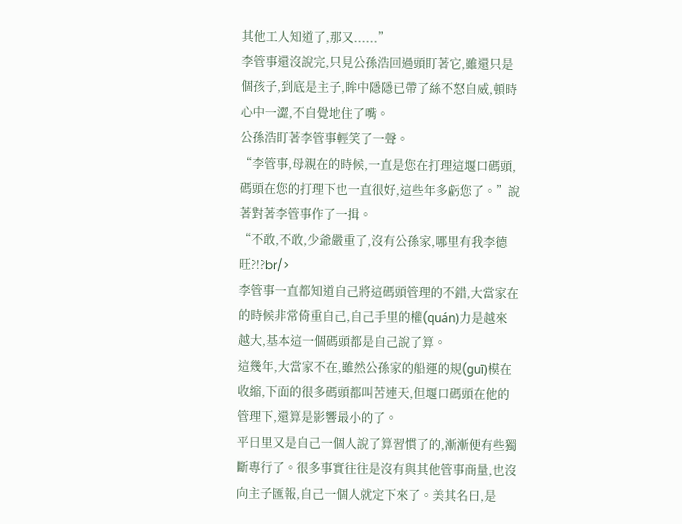其他工人知道了,那又......”
李管事還沒說完,只見公孫浩回過頭盯著它,雖還只是個孩子,到底是主子,眸中隱隱已帶了絲不怒自威,頓時心中一澀,不自覺地住了嘴。
公孫浩盯著李管事輕笑了一聲。
“李管事,母親在的時候,一直是您在打理這堰口碼頭,碼頭在您的打理下也一直很好,這些年多虧您了。”說著對著李管事作了一揖。
“不敢,不敢,少爺嚴重了,沒有公孫家,哪里有我李德旺?!?br/>
李管事一直都知道自己將這碼頭管理的不錯,大當家在的時候非常倚重自己,自己手里的權(quán)力是越來越大,基本這一個碼頭都是自己說了算。
這幾年,大當家不在,雖然公孫家的船運的規(guī)模在收縮,下面的很多碼頭都叫苦連天,但堰口碼頭在他的管理下,還算是影響最小的了。
平日里又是自己一個人說了算習慣了的,漸漸便有些獨斷專行了。很多事實往往是沒有與其他管事商量,也沒向主子匯報,自己一個人就定下來了。美其名曰,是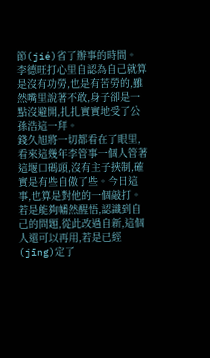節(jié)省了辦事的時間。
李德旺打心里自認為自己就算是沒有功勞,也是有苦勞的,雖然嘴里說著不敢,身子卻是一點沒避開,扎扎實實地受了公孫浩這一拜。
錢久旭將一切都看在了眼里,看來這幾年李管事一個人管著這堰口碼頭,沒有主子挾制,確實是有些自傲了些。今日這事,也算是對他的一個敲打。
若是能夠幡然醒悟,認識到自己的問題,從此改過自新,這個人還可以再用,若是已經(jīng)定了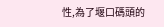性,為了堰口碼頭的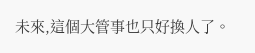未來,這個大管事也只好換人了。